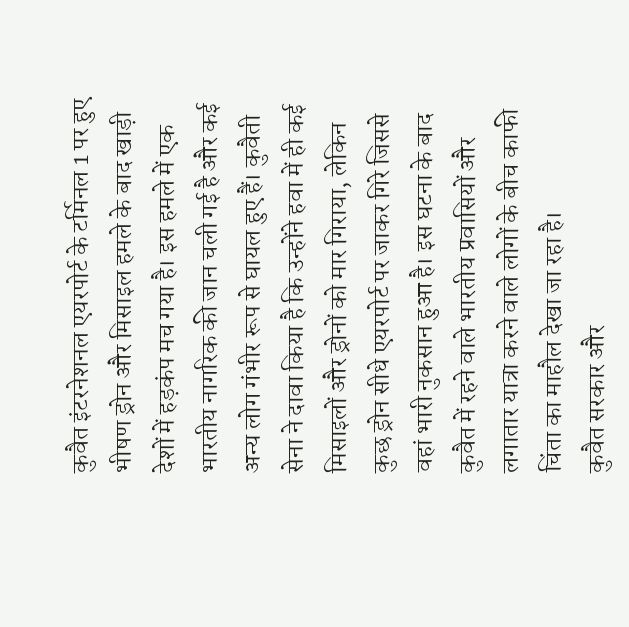कुवैत इंटरनेशनल एयरपोर्ट के टर्मिनल 1 पर हुए भीषण ड्रोन और मिसाइल हमले के बाद खाड़ी देशों में हड़कंप मच गया है। इस हमले में एक भारतीय नागरिक की जान चली गई है और कई अन्य लोग गंभीर रूप से घायल हुए हैं। कुवैती सेना ने दावा किया है कि उन्होंने हवा में ही कई मिसाइलों और ड्रोनों को मार गिराया, लेकिन कुछ ड्रोन सीधे एयरपोर्ट पर जाकर गिरे जिससे वहां भारी नुकसान हुआ है। इस घटना के बाद कुवैत में रहने वाले भारतीय प्रवासियों और लगातार यात्रा करने वाले लोगों के बीच काफी चिंता का माहौल देखा जा रहा है।
कुवैत सरकार और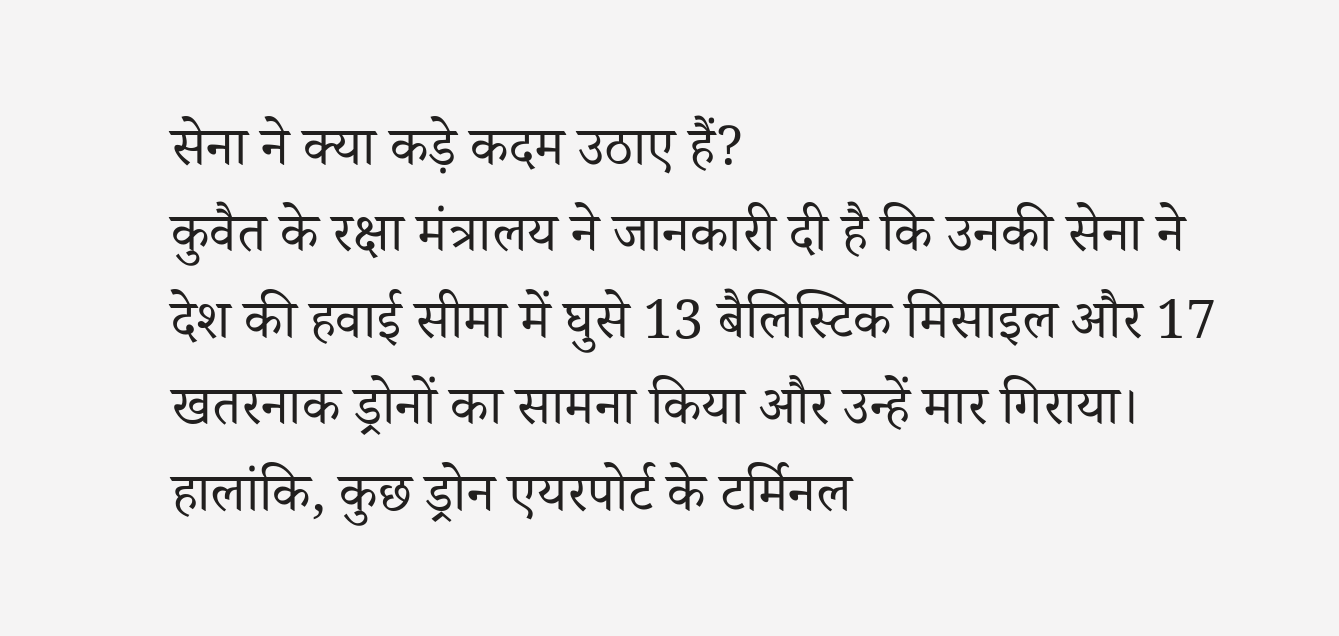सेना ने क्या कड़े कदम उठाए हैं?
कुवैत के रक्षा मंत्रालय ने जानकारी दी है कि उनकी सेना ने देश की हवाई सीमा में घुसे 13 बैलिस्टिक मिसाइल और 17 खतरनाक ड्रोनों का सामना किया और उन्हें मार गिराया। हालांकि, कुछ ड्रोन एयरपोर्ट के टर्मिनल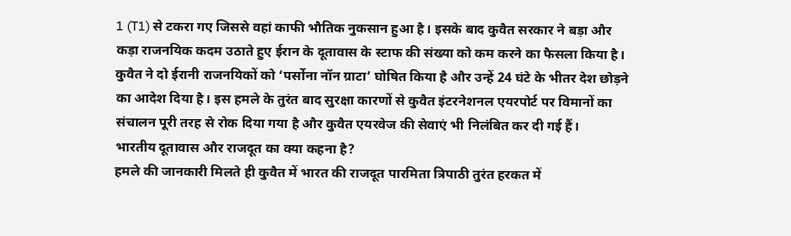1 (T1) से टकरा गए जिससे वहां काफी भौतिक नुकसान हुआ है। इसके बाद कुवैत सरकार ने बड़ा और कड़ा राजनयिक कदम उठाते हुए ईरान के दूतावास के स्टाफ की संख्या को कम करने का फैसला किया है। कुवैत ने दो ईरानी राजनयिकों को ‘पर्सोना नॉन ग्राटा’ घोषित किया है और उन्हें 24 घंटे के भीतर देश छोड़ने का आदेश दिया है। इस हमले के तुरंत बाद सुरक्षा कारणों से कुवैत इंटरनेशनल एयरपोर्ट पर विमानों का संचालन पूरी तरह से रोक दिया गया है और कुवैत एयरवेज की सेवाएं भी निलंबित कर दी गई हैं।
भारतीय दूतावास और राजदूत का क्या कहना है?
हमले की जानकारी मिलते ही कुवैत में भारत की राजदूत पारमिता त्रिपाठी तुरंत हरकत में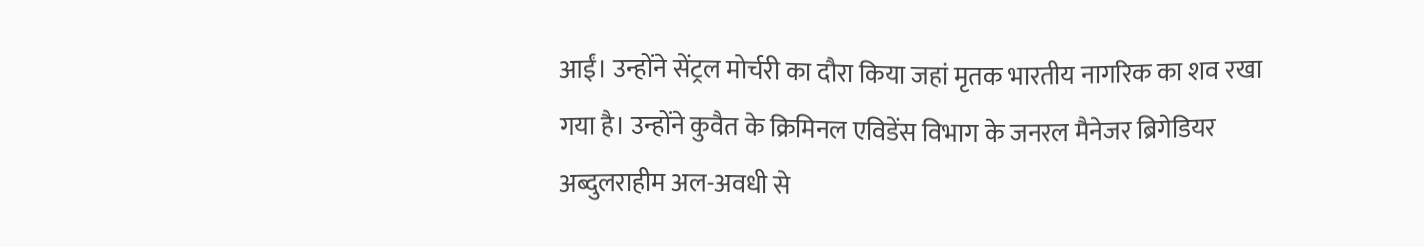आईं। उन्होंने सेंट्रल मोर्चरी का दौरा किया जहां मृतक भारतीय नागरिक का शव रखा गया है। उन्होंने कुवैत के क्रिमिनल एविडेंस विभाग के जनरल मैनेजर ब्रिगेडियर अब्दुलराहीम अल-अवधी से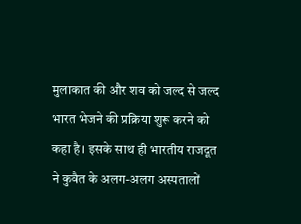मुलाकात की और शव को जल्द से जल्द भारत भेजने की प्रक्रिया शुरू करने को कहा है। इसके साथ ही भारतीय राजदूत ने कुवैत के अलग-अलग अस्पतालों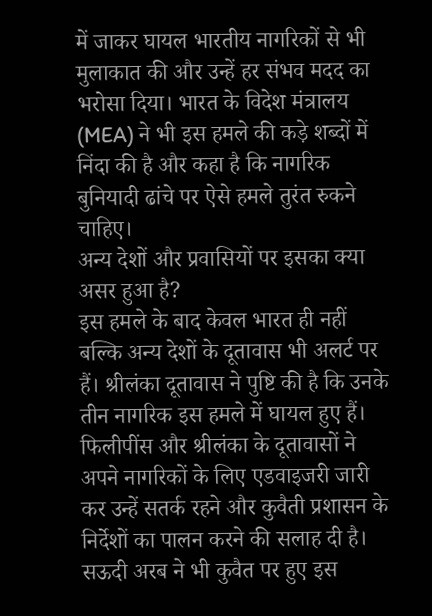में जाकर घायल भारतीय नागरिकों से भी मुलाकात की और उन्हें हर संभव मदद का भरोसा दिया। भारत के विदेश मंत्रालय (MEA) ने भी इस हमले की कड़े शब्दों में निंदा की है और कहा है कि नागरिक बुनियादी ढांचे पर ऐसे हमले तुरंत रुकने चाहिए।
अन्य देशों और प्रवासियों पर इसका क्या असर हुआ है?
इस हमले के बाद केवल भारत ही नहीं बल्कि अन्य देशों के दूतावास भी अलर्ट पर हैं। श्रीलंका दूतावास ने पुष्टि की है कि उनके तीन नागरिक इस हमले में घायल हुए हैं। फिलीपींस और श्रीलंका के दूतावासों ने अपने नागरिकों के लिए एडवाइजरी जारी कर उन्हें सतर्क रहने और कुवैती प्रशासन के निर्देशों का पालन करने की सलाह दी है। सऊदी अरब ने भी कुवैत पर हुए इस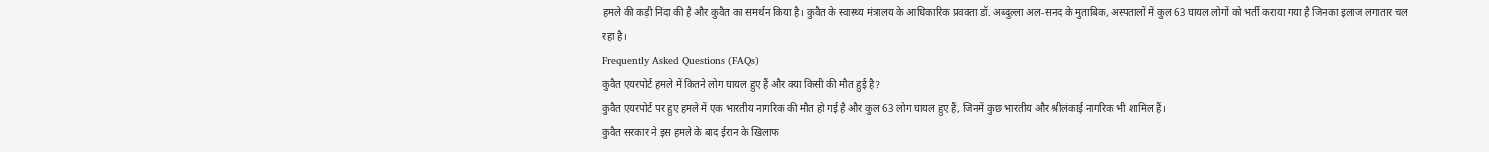हमले की कड़ी निंदा की है और कुवैत का समर्थन किया है। कुवैत के स्वास्थ्य मंत्रालय के आधिकारिक प्रवक्ता डॉ. अब्दुल्ला अल-सनद के मुताबिक, अस्पतालों में कुल 63 घायल लोगों को भर्ती कराया गया है जिनका इलाज लगातार चल रहा है।
Frequently Asked Questions (FAQs)
कुवैत एयरपोर्ट हमले में कितने लोग घायल हुए हैं और क्या किसी की मौत हुई है?
कुवैत एयरपोर्ट पर हुए हमले में एक भारतीय नागरिक की मौत हो गई है और कुल 63 लोग घायल हुए हैं, जिनमें कुछ भारतीय और श्रीलंकाई नागरिक भी शामिल हैं।
कुवैत सरकार ने इस हमले के बाद ईरान के खिलाफ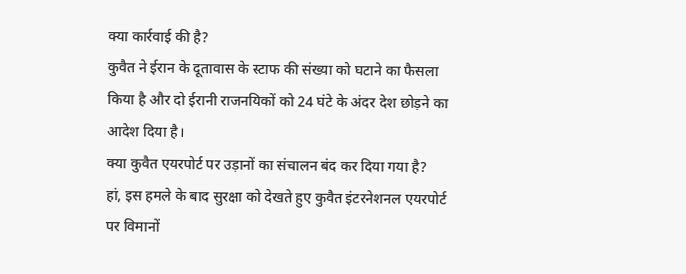क्या कार्रवाई की है?
कुवैत ने ईरान के दूतावास के स्टाफ की संख्या को घटाने का फैसला किया है और दो ईरानी राजनयिकों को 24 घंटे के अंदर देश छोड़ने का आदेश दिया है।
क्या कुवैत एयरपोर्ट पर उड़ानों का संचालन बंद कर दिया गया है?
हां, इस हमले के बाद सुरक्षा को देखते हुए कुवैत इंटरनेशनल एयरपोर्ट पर विमानों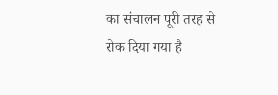का संचालन पूरी तरह से रोक दिया गया है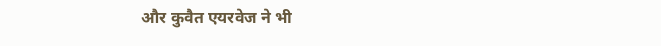और कुवैत एयरवेज ने भी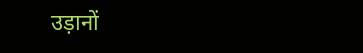उड़ानों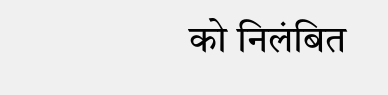को निलंबित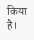किया है।